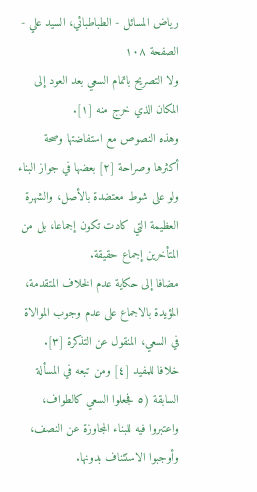رياض المسائل - الطباطبائي، السيد علي - الصفحة ١٠٨
ولا التصريح باتمام السعي بعد العود إلى المكان الذي خرج منه [١].
وهذه النصوص مع استفاضتها وصحة أكثرها وصراحة [٢] بعضها في جواز البناء ولو على شوط معتضدة بالأصل، والشهرة العظيمة التي كادت تكون إجماعا، بل من المتأخرين إجماع حقيقة.
مضافا إلى حكاية عدم الخلاف المتقدمة، المؤيدة بالاجماع على عدم وجوب الموالاة في السعي، المنقول عن التذكرة [٣].
خلافا للمفيد [٤] ومن تبعه في المسألة السابقة (٥ فجعلوا السعي كالطواف، واعتبروا فيه للبناء المجاوزة عن النصف، وأوجبوا الاستئناف بدونها.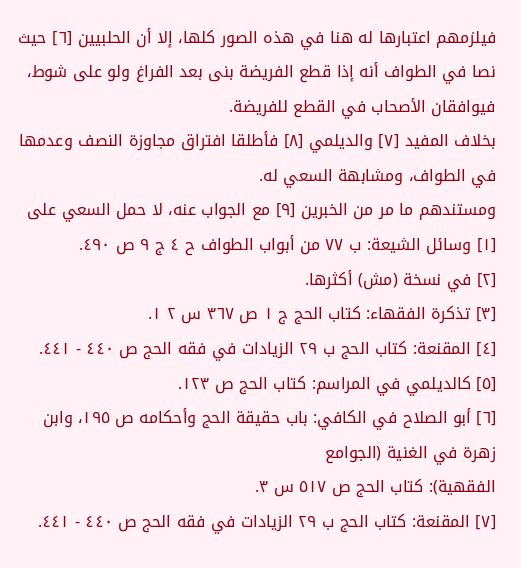فيلزمهم اعتبارها له هنا في هذه الصور كلها، إلا أن الحلبيين [٦] حيث نصا في الطواف أنه إذا قطع الفريضة بنى بعد الفراغ ولو على شوط، فيوافقان الأصحاب في القطع للفريضة.
بخلاف المفيد [٧] والديلمي [٨] فأطلقا افتراق مجاوزة النصف وعدمها في الطواف، ومشابهة السعي له.
ومستندهم ما مر من الخبرين [٩] مع الجواب عنه، لا حمل السعي على
[١] وسائل الشيعة: ب ٧٧ من أبواب الطواف ح ٤ ج ٩ ص ٤٩٠.
[٢] في نسخة (مش) أكثرها.
[٣] تذكرة الفقهاء: كتاب الحج ج ١ ص ٣٦٧ س ٢ ١.
[٤] المقنعة: كتاب الحج ب ٢٩ الزيادات في فقه الحج ص ٤٤٠ - ٤٤١.
[٥] كالديلمي في المراسم: كتاب الحج ص ١٢٣.
[٦] أبو الصلاح في الكافي: باب حقيقة الحج وأحكامه ص ١٩٥، وابن زهرة في الغنية (الجوامع
الفقهية): كتاب الحج ص ٥١٧ س ٣.
[٧] المقنعة: كتاب الحج ب ٢٩ الزيادات في فقه الحج ص ٤٤٠ - ٤٤١.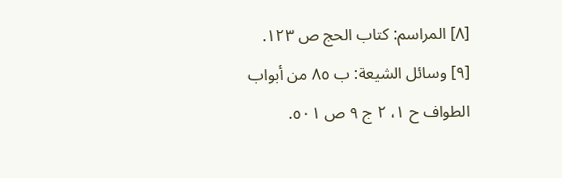[٨] المراسم: كتاب الحج ص ١٢٣.
[٩] وسائل الشيعة: ب ٨٥ من أبواب الطواف ح ١، ٢ ج ٩ ص ٥٠١.